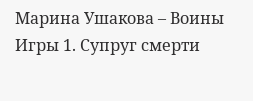Марина Ушакова – Воины Игры 1. Супруг смерти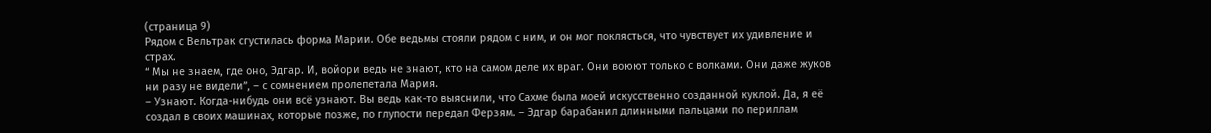(страница 9)
Рядом с Вельтрак сгустилась форма Марии. Обе ведьмы стояли рядом с ним, и он мог поклясться, что чувствует их удивление и страх.
“ Мы не знаем, где оно, Эдгар. И, войори ведь не знают, кто на самом деле их враг. Они воюют только с волками. Они даже жуков ни разу не видели”, – с сомнением пролепетала Мария.
– Узнают. Когда-нибудь они всё узнают. Вы ведь как-то выяснили, что Сахме была моей искусственно созданной куклой. Да, я её создал в своих машинах, которые позже, по глупости передал Ферзям. – Эдгар барабанил длинными пальцами по периллам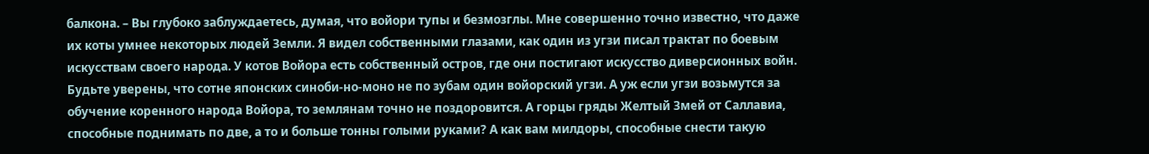балкона. – Вы глубоко заблуждаетесь, думая, что войори тупы и безмозглы. Мне совершенно точно известно, что даже их коты умнее некоторых людей Земли. Я видел собственными глазами, как один из угзи писал трактат по боевым искусствам своего народа. У котов Войора есть собственный остров, где они постигают искусство диверсионных войн. Будьте уверены, что сотне японских синоби-но-моно не по зубам один войорский угзи. А уж если угзи возьмутся за обучение коренного народа Войора, то землянам точно не поздоровится. А горцы гряды Желтый Змей от Саллавиа, способные поднимать по две, а то и больше тонны голыми руками? А как вам милдоры, способные снести такую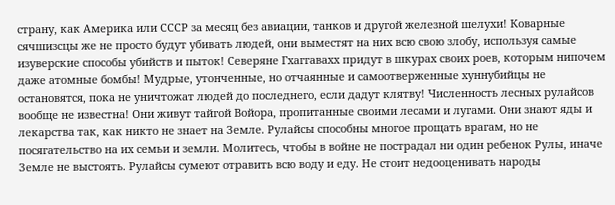страну, как Америка или СССР за месяц без авиации, танков и другой железной шелухи! Коварные сячшизсцы же не просто будут убивать людей, они выместят на них всю свою злобу, используя самые изуверские способы убийств и пыток! Северяне Гхаггавахх придут в шкурах своих роев, которым нипочем даже атомные бомбы! Мудрые, утонченные, но отчаянные и самоотверженные хуннубийцы не остановятся, пока не уничтожат людей до последнего, если дадут клятву! Численность лесных рулайсов вообще не известна! Они живут тайгой Войора, пропитанные своими лесами и лугами. Они знают яды и лекарства так, как никто не знает на Земле. Рулайсы способны многое прощать врагам, но не посягательство на их семьи и земли. Молитесь, чтобы в войне не пострадал ни один ребенок Рулы, иначе Земле не выстоять. Рулайсы сумеют отравить всю воду и еду. Не стоит недооценивать народы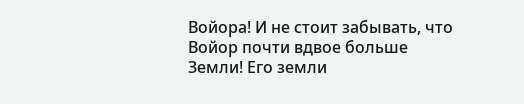Войора! И не стоит забывать, что Войор почти вдвое больше Земли! Его земли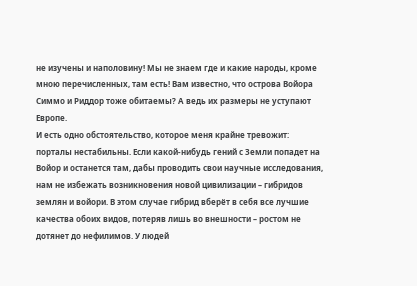не изучены и наполовину! Мы не знаем где и какие народы, кроме мною перечисленных, там есть! Вам известно, что острова Войора Симмо и Риддор тоже обитаемы? А ведь их размеры не уступают Европе.
И есть одно обстоятельство, которое меня крайне тревожит: порталы нестабильны. Если какой-нибудь гений с Земли попадет на Войор и останется там, дабы проводить свои научные исследования, нам не избежать возникновения новой цивилизации – гибридов землян и войори. В этом случае гибрид вберёт в себя все лучшие качества обоих видов, потеряв лишь во внешности – ростом не дотянет до нефилимов. У людей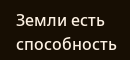Земли есть способность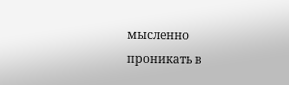мысленно проникать в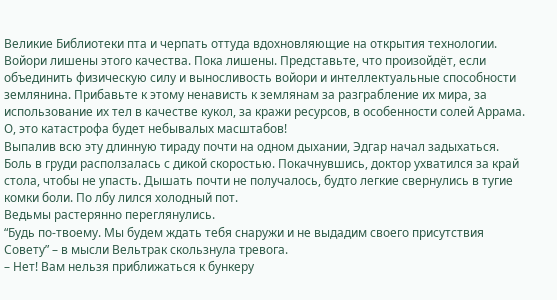Великие Библиотеки пта и черпать оттуда вдохновляющие на открытия технологии. Войори лишены этого качества. Пока лишены. Представьте, что произойдёт, если объединить физическую силу и выносливость войори и интеллектуальные способности землянина. Прибавьте к этому ненависть к землянам за разграбление их мира, за использование их тел в качестве кукол, за кражи ресурсов, в особенности солей Аррама. О, это катастрофа будет небывалых масштабов!
Выпалив всю эту длинную тираду почти на одном дыхании, Эдгар начал задыхаться. Боль в груди расползалась с дикой скоростью. Покачнувшись, доктор ухватился за край стола, чтобы не упасть. Дышать почти не получалось, будто легкие свернулись в тугие комки боли. По лбу лился холодный пот.
Ведьмы растерянно переглянулись.
“Будь по-твоему. Мы будем ждать тебя снаружи и не выдадим своего присутствия Совету” – в мысли Вельтрак скользнула тревога.
– Нет! Вам нельзя приближаться к бункеру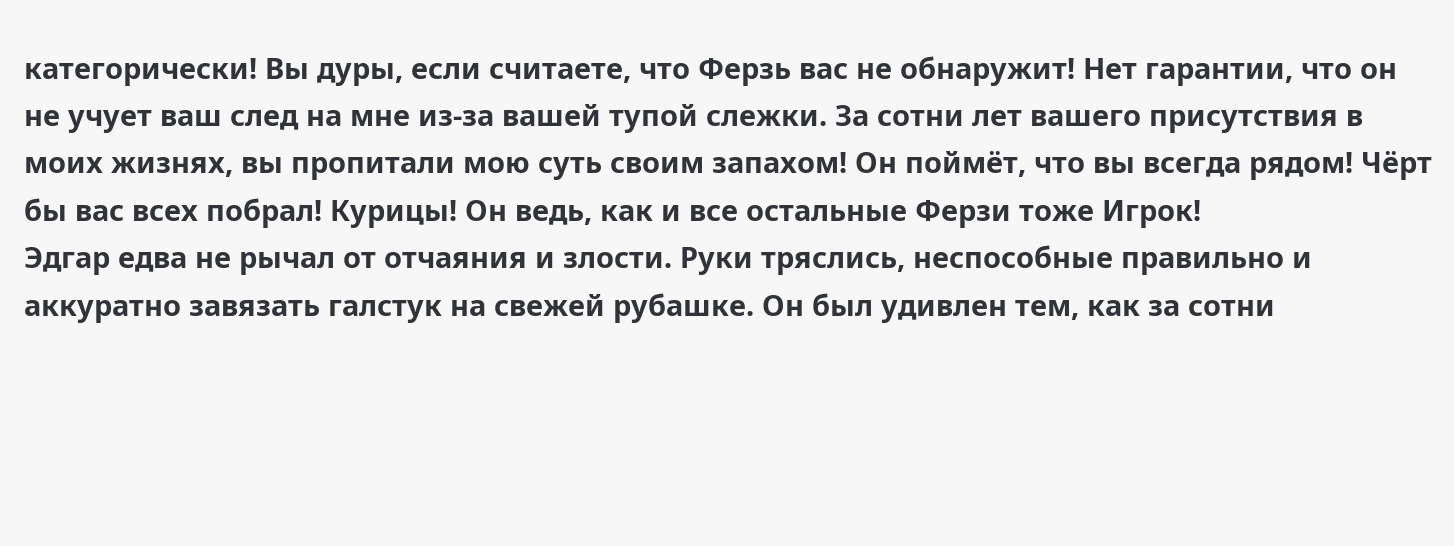категорически! Вы дуры, если считаете, что Ферзь вас не обнаружит! Нет гарантии, что он не учует ваш след на мне из-за вашей тупой слежки. За сотни лет вашего присутствия в моих жизнях, вы пропитали мою суть своим запахом! Он поймёт, что вы всегда рядом! Чёрт бы вас всех побрал! Курицы! Он ведь, как и все остальные Ферзи тоже Игрок!
Эдгар едва не рычал от отчаяния и злости. Руки тряслись, неспособные правильно и аккуратно завязать галстук на свежей рубашке. Он был удивлен тем, как за сотни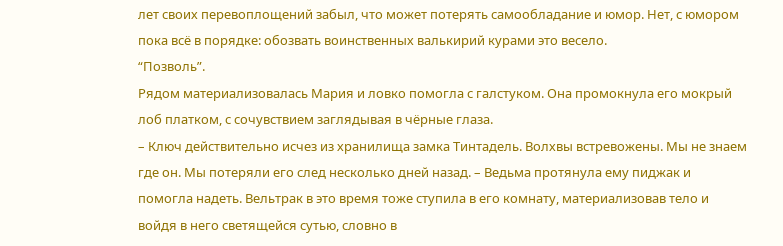лет своих перевоплощений забыл, что может потерять самообладание и юмор. Нет, с юмором пока всё в порядке: обозвать воинственных валькирий курами это весело.
“Позволь”.
Рядом материализовалась Мария и ловко помогла с галстуком. Она промокнула его мокрый лоб платком, с сочувствием заглядывая в чёрные глаза.
– Ключ действительно исчез из хранилища замка Тинтадель. Волхвы встревожены. Мы не знаем где он. Мы потеряли его след несколько дней назад. – Ведьма протянула ему пиджак и помогла надеть. Вельтрак в это время тоже ступила в его комнату, материализовав тело и войдя в него светящейся сутью, словно в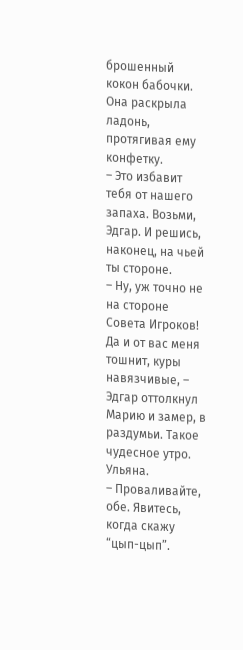брошенный кокон бабочки. Она раскрыла ладонь, протягивая ему конфетку.
– Это избавит тебя от нашего запаха. Возьми, Эдгар. И решись, наконец, на чьей ты стороне.
– Ну, уж точно не на стороне Совета Игроков! Да и от вас меня тошнит, куры навязчивые, – Эдгар оттолкнул Марию и замер, в раздумьи. Такое чудесное утро. Ульяна.
– Проваливайте, обе. Явитесь, когда скажу “цып-цып”.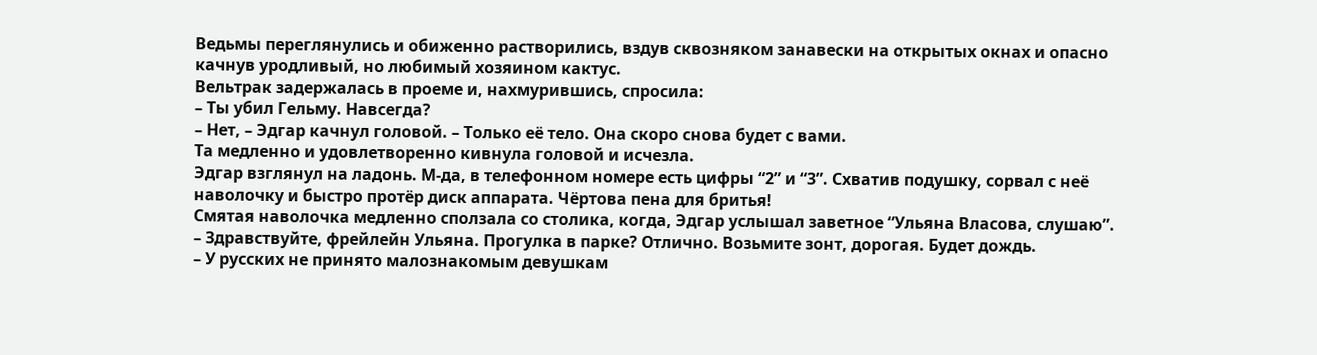Ведьмы переглянулись и обиженно растворились, вздув сквозняком занавески на открытых окнах и опасно качнув уродливый, но любимый хозяином кактус.
Вельтрак задержалась в проеме и, нахмурившись, спросила:
– Ты убил Гельму. Навсегда?
– Нет, – Эдгар качнул головой. – Только её тело. Она скоро снова будет с вами.
Та медленно и удовлетворенно кивнула головой и исчезла.
Эдгар взглянул на ладонь. М-да, в телефонном номере есть цифры “2” и “3”. Схватив подушку, сорвал с неё наволочку и быстро протёр диск аппарата. Чёртова пена для бритья!
Смятая наволочка медленно сползала со столика, когда, Эдгар услышал заветное “Ульяна Власова, слушаю”.
– Здравствуйте, фрейлейн Ульяна. Прогулка в парке? Отлично. Возьмите зонт, дорогая. Будет дождь.
– У русских не принято малознакомым девушкам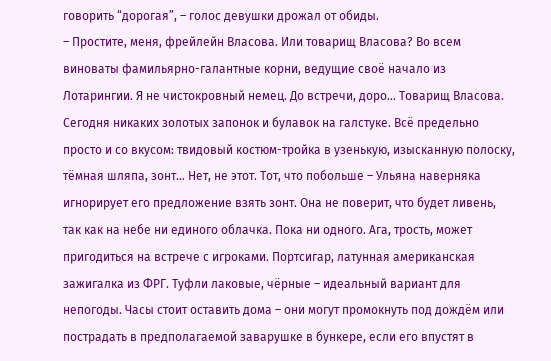говорить “дорогая”, – голос девушки дрожал от обиды.
– Простите, меня, фрейлейн Власова. Или товарищ Власова? Во всем виноваты фамильярно-галантные корни, ведущие своё начало из Лотарингии. Я не чистокровный немец. До встречи, доро… Товарищ Власова.
Сегодня никаких золотых запонок и булавок на галстуке. Всё предельно просто и со вкусом: твидовый костюм-тройка в узенькую, изысканную полоску, тёмная шляпа, зонт… Нет, не этот. Тот, что побольше – Ульяна наверняка игнорирует его предложение взять зонт. Она не поверит, что будет ливень, так как на небе ни единого облачка. Пока ни одного. Ага, трость, может пригодиться на встрече с игроками. Портсигар, латунная американская зажигалка из ФРГ. Туфли лаковые, чёрные – идеальный вариант для непогоды. Часы стоит оставить дома – они могут промокнуть под дождём или пострадать в предполагаемой заварушке в бункере, если его впустят в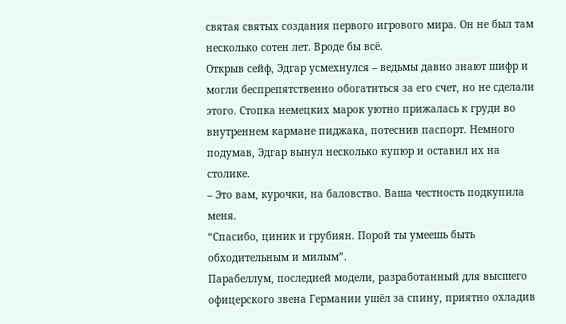святая святых создания первого игрового мира. Он не был там несколько сотен лет. Вроде бы всё.
Открыв сейф, Эдгар усмехнулся – ведьмы давно знают шифр и могли беспрепятственно обогатиться за его счет, но не сделали этого. Стопка немецких марок уютно прижалась к груди во внутреннем кармане пиджака, потеснив паспорт. Немного подумав, Эдгар вынул несколько купюр и оставил их на столике.
– Это вам, курочки, на баловство. Ваша честность подкупила меня.
“Спасибо, циник и грубиян. Порой ты умеешь быть обходительным и милым”.
Парабеллум, последней модели, разработанный для высшего офицерского звена Германии ушёл за спину, приятно охладив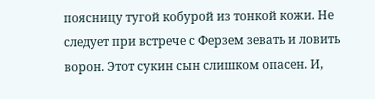поясницу тугой кобурой из тонкой кожи. Не следует при встрече с Ферзем зевать и ловить ворон. Этот сукин сын слишком опасен. И,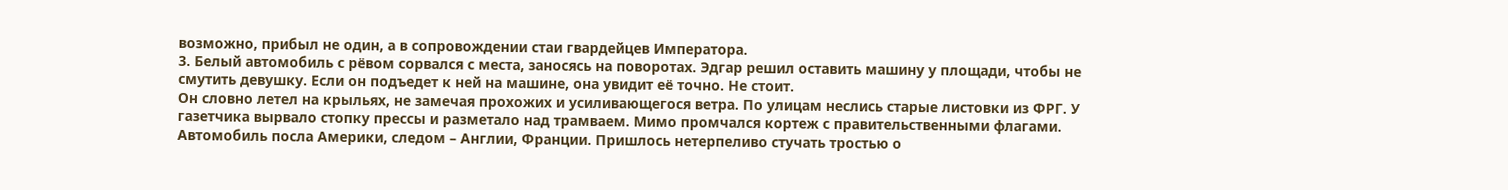возможно, прибыл не один, а в сопровождении стаи гвардейцев Императора.
3. Белый автомобиль с рёвом сорвался с места, заносясь на поворотах. Эдгар решил оставить машину у площади, чтобы не смутить девушку. Если он подъедет к ней на машине, она увидит её точно. Не стоит.
Он словно летел на крыльях, не замечая прохожих и усиливающегося ветра. По улицам неслись старые листовки из ФРГ. У газетчика вырвало стопку прессы и разметало над трамваем. Мимо промчался кортеж с правительственными флагами. Автомобиль посла Америки, следом – Англии, Франции. Пришлось нетерпеливо стучать тростью о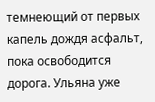темнеющий от первых капель дождя асфальт, пока освободится дорога. Ульяна уже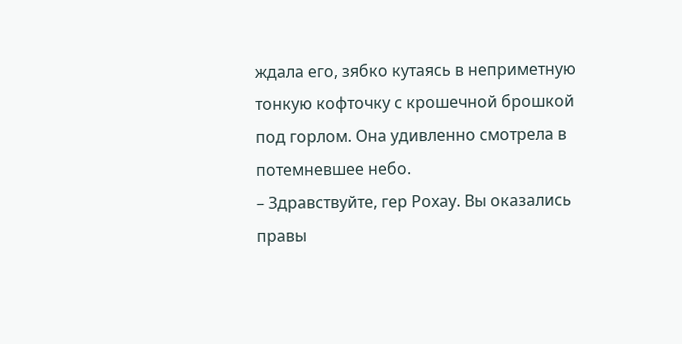ждала его, зябко кутаясь в неприметную тонкую кофточку с крошечной брошкой под горлом. Она удивленно смотрела в потемневшее небо.
– Здравствуйте, гер Рохау. Вы оказались правы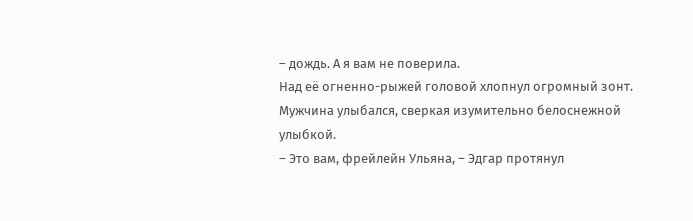– дождь. А я вам не поверила.
Над её огненно-рыжей головой хлопнул огромный зонт. Мужчина улыбался, сверкая изумительно белоснежной улыбкой.
– Это вам, фрейлейн Ульяна, – Эдгар протянул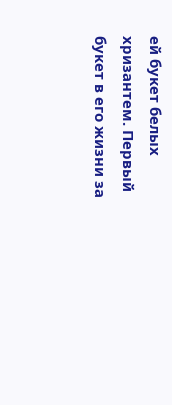ей букет белых хризантем. Первый букет в его жизни за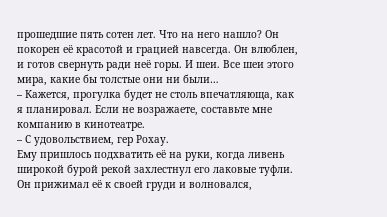прошедшие пять сотен лет. Что на него нашло? Он покорен её красотой и грацией навсегда. Он влюблен, и готов свернуть ради неё горы. И шеи. Все шеи этого мира, какие бы толстые они ни были…
– Кажется, прогулка будет не столь впечатляюща, как я планировал. Если не возражаете, составьте мне компанию в кинотеатре.
– С удовольствием, гер Рохау.
Ему пришлось подхватить её на руки, когда ливень широкой бурой рекой захлестнул его лаковые туфли. Он прижимал её к своей груди и волновался,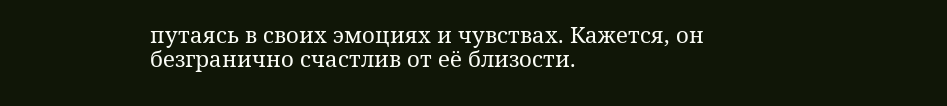путаясь в своих эмоциях и чувствах. Кажется, он безгранично счастлив от её близости.